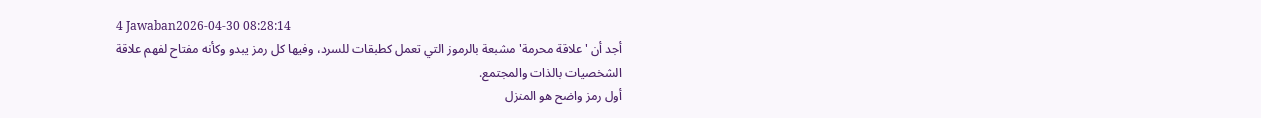4 Jawaban2026-04-30 08:28:14
أجد أن 'علاقة محرمة' مشبعة بالرموز التي تعمل كطبقات للسرد، وفيها كل رمز يبدو وكأنه مفتاح لفهم علاقة الشخصيات بالذات والمجتمع.
أول رمز واضح هو المنزل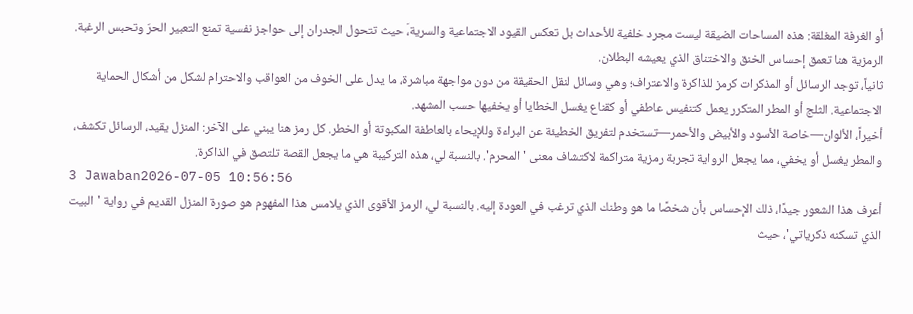أو الغرفة المغلقة: هذه المساحات الضيقة ليست مجرد خلفية للأحداث بل تعكس القيود الاجتماعية والسرية،َ حيث تتحول الجدران إلى حواجز نفسية تمنع التعبير الحرّ وتحبس الرغبة. الرمزية هنا تعمق إحساس الخنق والاختناق الذي يعيشه البطلان.
ثانياً، توجد الرسائل أو المذكرات كرمز للذاكرة والاعتراف؛ وهي وسائل لنقل الحقيقة من دون مواجهة مباشرة، ما يدل على الخوف من العواقب والاحترام لشكل من أشكال الحماية الاجتماعية. الثلج أو المطر المتكرر يعمل كتنفيس عاطفي أو كقناع يغسل الخطايا أو يخفيها حسب المشهد.
أخيراً، الألوان—خاصة الأسود والأبيض والأحمر—تستخدم لتفريق الخطيئة عن البراءة وللإيحاء بالعاطفة المكبوتة أو الخطر. كل رمز هنا يبني على الآخر: المنزل يقيد، الرسائل تكشف، والمطر يغسل أو يخفي، مما يجعل الرواية تجربة رمزية متراكمة لاكتشاف معنى 'المحرم'. بالنسبة لي، هذه التركيبة هي ما يجعل القصة تلتصق في الذاكرة.
3 Jawaban2026-07-05 10:56:56
أعرف هذا الشعور جيدًا، ذلك الإحساس بأن شخصًا ما هو وطنك الذي ترغب في العودة إليه. بالنسبة لي، الرمز الأقوى الذي يلامس هذا المفهوم هو صورة المنزل القديم في رواية 'البيت الذي تسكنه ذكرياتي'، حيث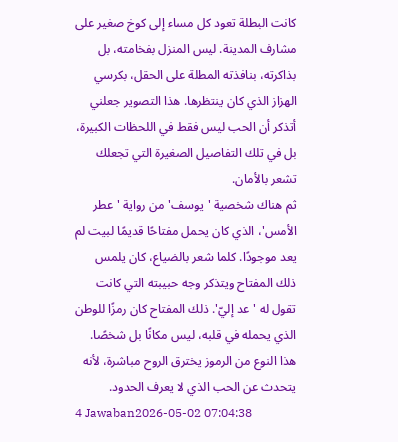كانت البطلة تعود كل مساء إلى كوخ صغير على مشارف المدينة. ليس المنزل بفخامته، بل بذاكرته، بنافذته المطلة على الحقل، بكرسي الهزاز الذي كان ينتظرها. هذا التصوير جعلني أتذكر أن الحب ليس فقط في اللحظات الكبيرة، بل في تلك التفاصيل الصغيرة التي تجعلك تشعر بالأمان.
ثم هناك شخصية 'يوسف' من رواية 'عطر الأمس'، الذي كان يحمل مفتاحًا قديمًا لبيت لم يعد موجودًا. كلما شعر بالضياع، كان يلمس ذلك المفتاح ويتذكر وجه حبيبته التي كانت تقول له 'عد إليّ'. ذلك المفتاح كان رمزًا للوطن الذي يحمله في قلبه، ليس مكانًا بل شخصًا. هذا النوع من الرموز يخترق الروح مباشرة، لأنه يتحدث عن الحب الذي لا يعرف الحدود.
4 Jawaban2026-05-02 07:04:38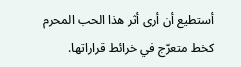أستطيع أن أرى أثر هذا الحب المحرم كخط متعرّج في خرائط قراراتها.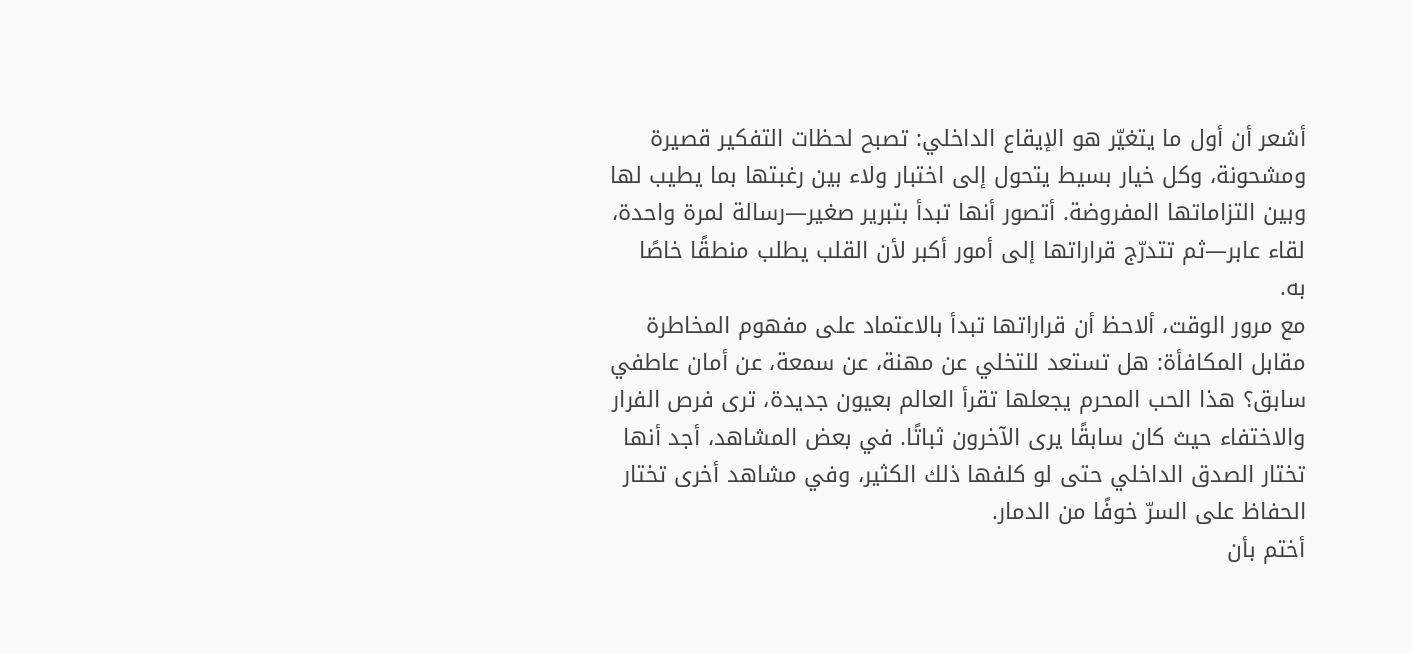أشعر أن أول ما يتغيّر هو الإيقاع الداخلي: تصبح لحظات التفكير قصيرة ومشحونة، وكل خيار بسيط يتحول إلى اختبار ولاء بين رغبتها بما يطيب لها وبين التزاماتها المفروضة. أتصور أنها تبدأ بتبرير صغير—رسالة لمرة واحدة، لقاء عابر—ثم تتدرّج قراراتها إلى أمور أكبر لأن القلب يطلب منطقًا خاصًا به.
مع مرور الوقت، ألاحظ أن قراراتها تبدأ بالاعتماد على مفهوم المخاطرة مقابل المكافأة: هل تستعد للتخلي عن مهنة، عن سمعة، عن أمان عاطفي سابق؟ هذا الحب المحرم يجعلها تقرأ العالم بعيون جديدة، ترى فرص الفرار والاختفاء حيث كان سابقًا يرى الآخرون ثباتًا. في بعض المشاهد، أجد أنها تختار الصدق الداخلي حتى لو كلفها ذلك الكثير، وفي مشاهد أخرى تختار الحفاظ على السرّ خوفًا من الدمار.
أختم بأن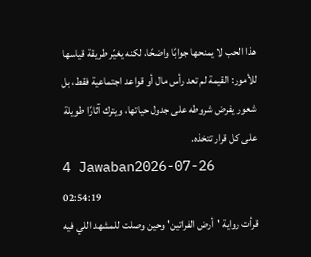هذا الحب لا يمنحها جوابًا واضحًا، لكنه يغيّر طريقة قياسها للأمور: القيمة لم تعد رأس مال أو قواعد اجتماعية فقط، بل شعور يفرض شروطه على جدول حياتها، ويترك آثارًا طويلة على كل قرار تتخذه.
4 Jawaban2026-07-26 02:54:19
قرأت رواية 'أرض الفراتين' وحين وصلت للمشهد اللي فيه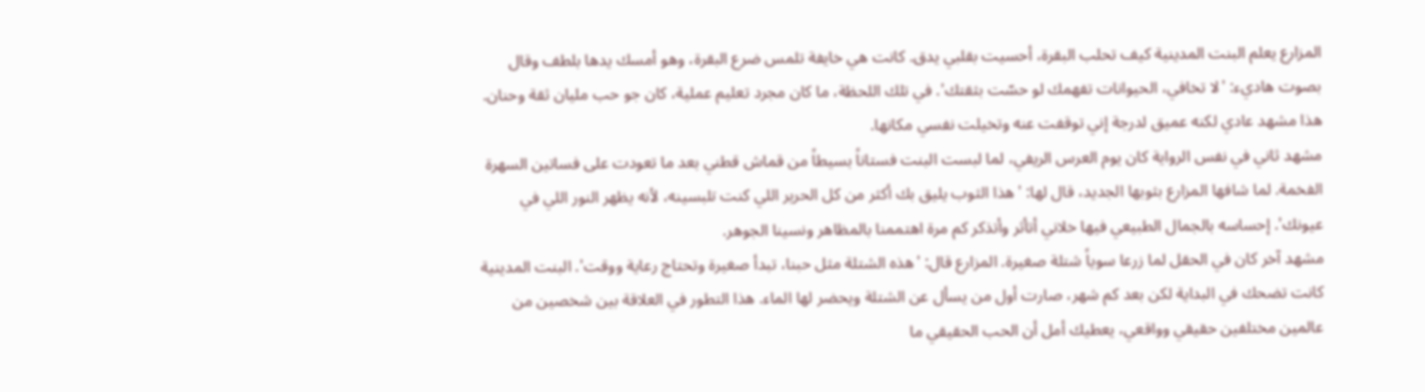المزارع يعلم البنت المدينية كيف تحلب البقرة، أحسيت بقلبي يدق. كانت هي خايفة تلمس ضرع البقرة، وهو أمسك يدها بلطف وقال بصوت هاديء: 'لا تخافي، الحيوانات تفهمك لو حسّت بثقتك'. في تلك اللحظة، ما كان مجرد تعليم عملية، كان جو حب مليان ثقة وحنان. هذا مشهد عادي لكنه عميق لدرجة إني توقفت عنه وتخيلت نفسي مكانها.
مشهد ثاني في نفس الرواية كان يوم العرس الريفي، لما لبست البنت فستاناً بسيطاً من قماش قطني بعد ما تعودت على فساتين السهرة الفخمة. لما شافها المزارع بثوبها الجديد، قال لها: 'هذا الثوب يليق بك أكثر من كل الحرير اللي كنت تلبسينه، لأنه يظهر النور اللي في عيونك'. إحساسه بالجمال الطبيعي فيها خلاني أتأثر وأتذكر كم مرة اهتممنا بالمظاهر ونسينا الجوهر.
مشهد آخر كان في الحقل لما زرعا سوياً شتلة صغيرة. المزارع قال: 'هذه الشتلة مثل حبنا، تبدأ صغيرة وتحتاج رعاية ووقت'. البنت المدينية كانت تضحك في البداية لكن بعد كم شهر، صارت أول من يسأل عن الشتلة ويحضر لها الماء. هذا التطور في العلاقة بين شخصين من عالمين مختلفين حقيقي وواقعي، يعطيك أمل أن الحب الحقيقي ما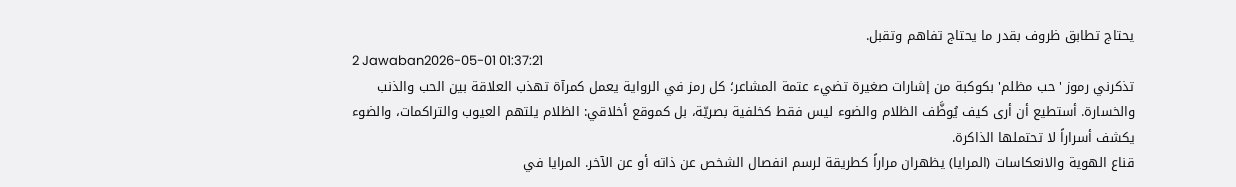يحتاج تطابق ظروف بقدر ما يحتاج تفاهم وتقبل.
2 Jawaban2026-05-01 01:37:21
تذكرني رموز 'حب مظلم' بكوكبة من إشارات صغيرة تضيء عتمة المشاعر؛ كل رمز في الرواية يعمل كمرآة تهذب العلاقة بين الحب والذنب والخسارة. أستطيع أن أرى كيف يُوظَّف الظلام والضوء ليس فقط كخلفية بصريّة، بل كموقع أخلاقي: الظلام يلتهم العيوب والتراكمات، والضوء يكشف أسراراً لا تحتملها الذاكرة.
قناع الهوية والانعكاسات (المرايا) يظهران مراراً كطريقة لرسم انفصال الشخص عن ذاته أو عن الآخر. المرايا في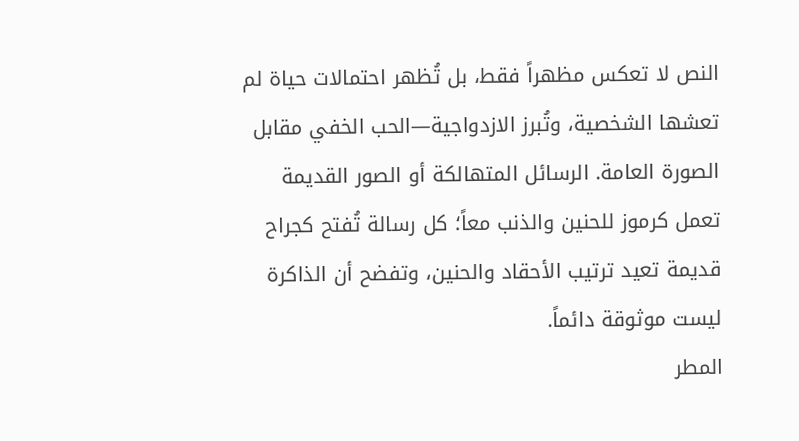النص لا تعكس مظهراً فقط، بل تُظهر احتمالات حياة لم تعشها الشخصية، وتُبرز الازدواجية—الحب الخفي مقابل الصورة العامة. الرسائل المتهالكة أو الصور القديمة تعمل كرموز للحنين والذنب معاً؛ كل رسالة تُفتح كجراح قديمة تعيد ترتيب الأحقاد والحنين، وتفضح أن الذاكرة ليست موثوقة دائماً.
المطر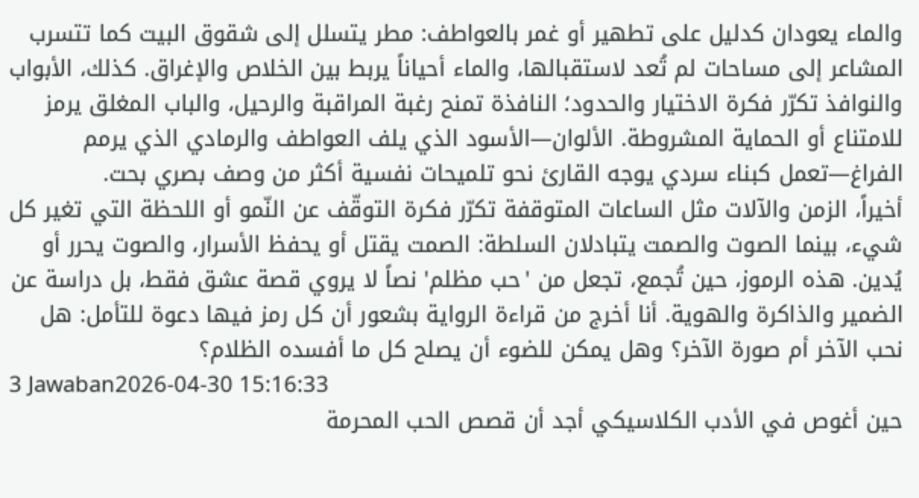والماء يعودان كدليل على تطهير أو غمر بالعواطف: مطر يتسلل إلى شقوق البيت كما تتسرب المشاعر إلى مساحات لم تُعد لاستقبالها، والماء أحياناً يربط بين الخلاص والإغراق. كذلك، الأبواب والنوافذ تكرّر فكرة الاختيار والحدود؛ النافذة تمنح رغبة المراقبة والرحيل، والباب المغلق يرمز للامتناع أو الحماية المشروطة. الألوان—الأسود الذي يلف العواطف والرمادي الذي يرمم الفراغ—تعمل كبناء سردي يوجه القارئ نحو تلميحات نفسية أكثر من وصف بصري بحت.
أخيراً، الزمن والآلات مثل الساعات المتوقفة تكرّر فكرة التوقّف عن النّمو أو اللحظة التي تغير كل شيء، بينما الصوت والصمت يتبادلان السلطة: الصمت يقتل أو يحفظ الأسرار، والصوت يحرر أو يُدين. هذه الرموز، حين تُجمع، تجعل من 'حب مظلم' نصاً لا يروي قصة عشق فقط، بل دراسة عن الضمير والذاكرة والهوية. أنا أخرج من قراءة الرواية بشعور أن كل رمز فيها دعوة للتأمل: هل نحب الآخر أم صورة الآخر؟ وهل يمكن للضوء أن يصلح كل ما أفسده الظلام؟
3 Jawaban2026-04-30 15:16:33
حين أغوص في الأدب الكلاسيكي أجد أن قصص الحب المحرمة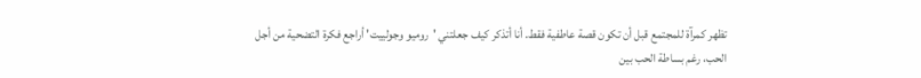تظهر كمرآة للمجتمع قبل أن تكون قصة عاطفية فقط. أنا أتذكر كيف جعلتني 'روميو وجولييت' أراجع فكرة التضحية من أجل الحب، رغم بساطة الحب بين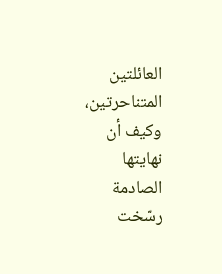العائلتين المتناحرتين، وكيف أن نهايتها الصادمة رسّخت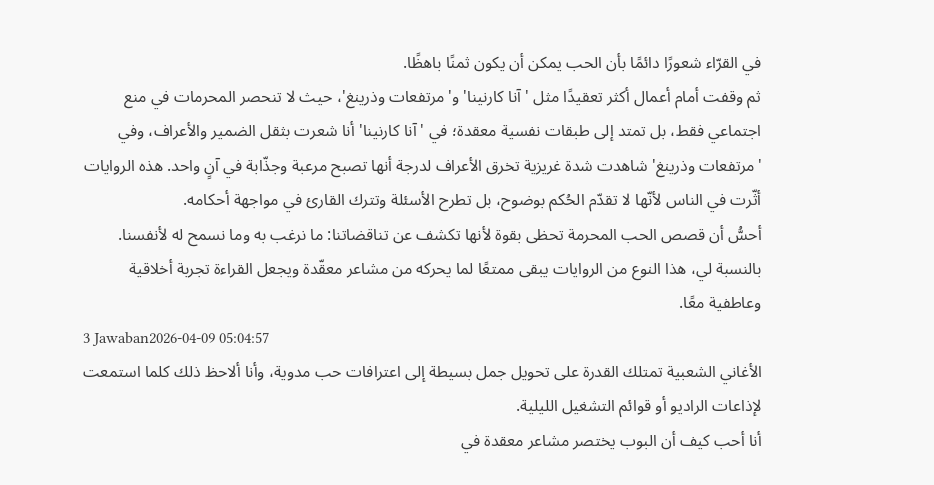في القرّاء شعورًا دائمًا بأن الحب يمكن أن يكون ثمنًا باهظًا.
ثم وقفت أمام أعمال أكثر تعقيدًا مثل 'آنا كارنينا' و'مرتفعات وذرينغ'، حيث لا تنحصر المحرمات في منع اجتماعي فقط، بل تمتد إلى طبقات نفسية معقدة؛ في 'آنا كارنينا' أنا شعرت بثقل الضمير والأعراف، وفي 'مرتفعات وذرينغ' شاهدت شدة غريزية تخرق الأعراف لدرجة أنها تصبح مرعبة وجذّابة في آنٍ واحد. هذه الروايات أثّرت في الناس لأنّها لا تقدّم الحُكم بوضوح، بل تطرح الأسئلة وتترك القارئ في مواجهة أحكامه.
أحسُّ أن قصص الحب المحرمة تحظى بقوة لأنها تكشف عن تناقضاتنا: ما نرغب به وما نسمح له لأنفسنا. بالنسبة لي، هذا النوع من الروايات يبقى ممتعًا لما يحركه من مشاعر معقّدة ويجعل القراءة تجربة أخلاقية وعاطفية معًا.
3 Jawaban2026-04-09 05:04:57
الأغاني الشعبية تمتلك القدرة على تحويل جمل بسيطة إلى اعترافات حب مدوية، وأنا ألاحظ ذلك كلما استمعت لإذاعات الراديو أو قوائم التشغيل الليلية.
أنا أحب كيف أن البوب يختصر مشاعر معقدة في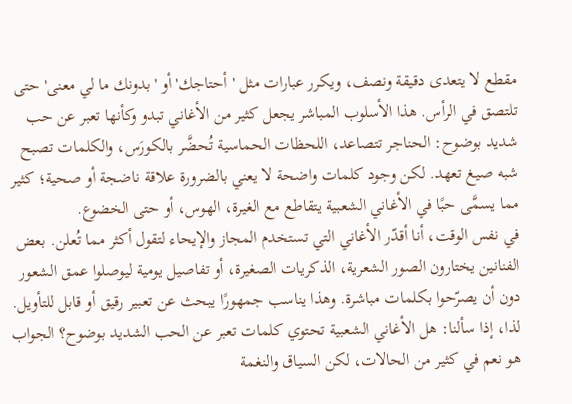مقطع لا يتعدى دقيقة ونصف، ويكرر عبارات مثل 'أحتاجك' أو 'بدونك ما لي معنى' حتى تلتصق في الرأس. هذا الأسلوب المباشر يجعل كثير من الأغاني تبدو وكأنها تعبر عن حب شديد بوضوح: الحناجر تتصاعد، اللحظات الحماسية تُحضَّر بالكورَس، والكلمات تصبح شبه صيغ تعهد. لكن وجود كلمات واضحة لا يعني بالضرورة علاقة ناضجة أو صحية؛ كثير مما يسمَّى حبًا في الأغاني الشعبية يتقاطع مع الغيرة، الهوس، أو حتى الخضوع.
في نفس الوقت، أنا أقدّر الأغاني التي تستخدم المجاز والإيحاء لتقول أكثر مما تُعلن. بعض الفنانين يختارون الصور الشعرية، الذكريات الصغيرة، أو تفاصيل يومية ليوصلوا عمق الشعور دون أن يصرّحوا بكلمات مباشرة. وهذا يناسب جمهورًا يبحث عن تعبير رقيق أو قابل للتأويل. لذا، إذا سألنا: هل الأغاني الشعبية تحتوي كلمات تعبر عن الحب الشديد بوضوح؟ الجواب هو نعم في كثير من الحالات، لكن السياق والنغمة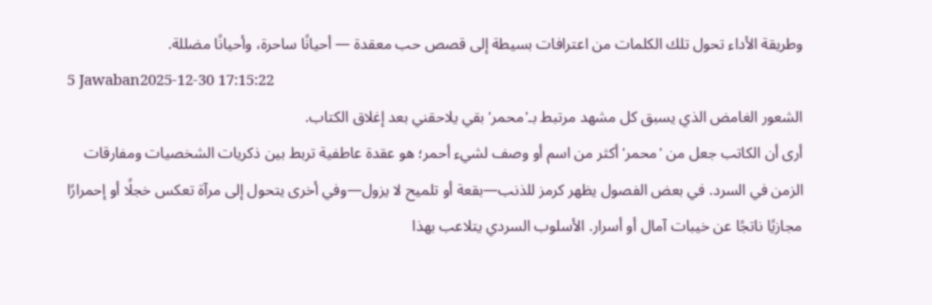وطريقة الأداء تحول تلك الكلمات من اعترافات بسيطة إلى قصص حب معقدة — أحيانًا ساحرة، وأحيانًا مضللة.
5 Jawaban2025-12-30 17:15:22
الشعور الغامض الذي يسبق كل مشهد مرتبط بـ'محمر' بقي يلاحقني بعد إغلاق الكتاب.
أرى أن الكاتب جعل من 'محمر' أكثر من اسم أو وصف لشيء أحمر؛ هو عقدة عاطفية تربط بين ذكريات الشخصيات ومفارقات الزمن في السرد. في بعض الفصول يظهر كرمز للذنب—بقعة أو تلميح لا يزول—وفي أخرى يتحول إلى مرآة تعكس خجلًا أو إحمرارًا مجازيًا ناتجًا عن خيبات آمال أو أسرار. الأسلوب السردي يتلاعب بهذا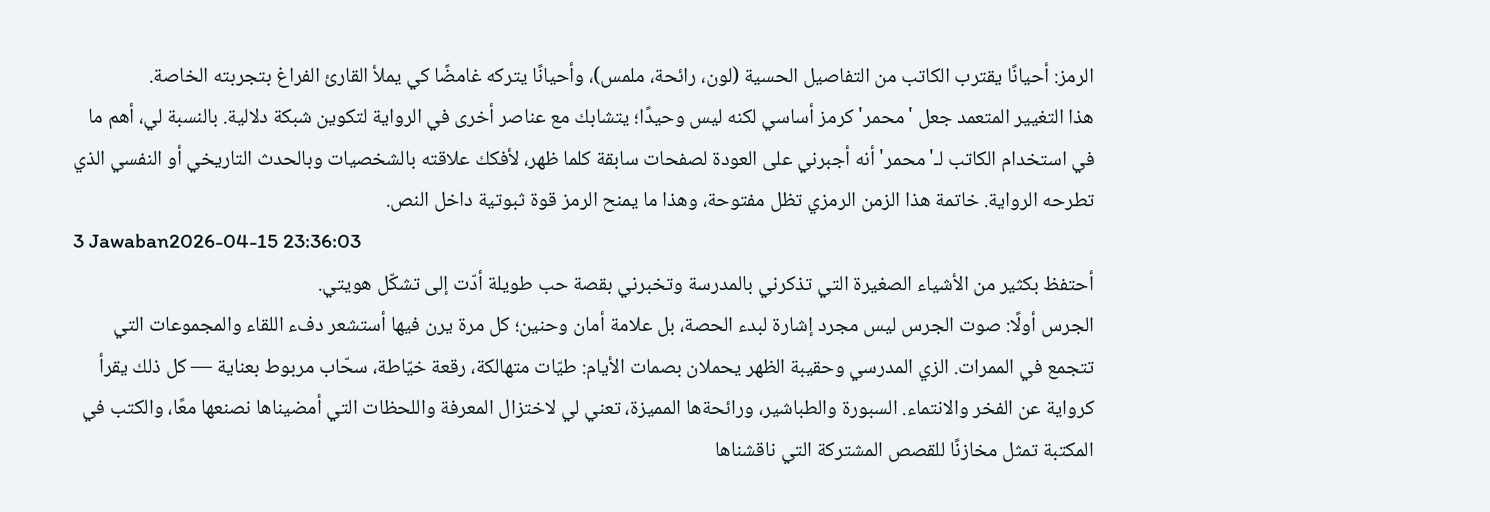الرمز: أحيانًا يقترب الكاتب من التفاصيل الحسية (لون، رائحة، ملمس)، وأحيانًا يتركه غامضًا كي يملأ القارئ الفراغ بتجربته الخاصة.
هذا التغيير المتعمد جعل 'محمر' كرمز أساسي لكنه ليس وحيدًا؛ يتشابك مع عناصر أخرى في الرواية لتكوين شبكة دلالية. بالنسبة لي، أهم ما في استخدام الكاتب لـ'محمر' أنه أجبرني على العودة لصفحات سابقة كلما ظهر، لأفكك علاقته بالشخصيات وبالحدث التاريخي أو النفسي الذي تطرحه الرواية. خاتمة هذا الزمن الرمزي تظل مفتوحة، وهذا ما يمنح الرمز قوة ثبوتية داخل النص.
3 Jawaban2026-04-15 23:36:03
أحتفظ بكثير من الأشياء الصغيرة التي تذكرني بالمدرسة وتخبرني بقصة حب طويلة أدّت إلى تشكّل هويتي.
الجرس أولًا: صوت الجرس ليس مجرد إشارة لبدء الحصة، بل علامة أمان وحنين؛ كل مرة يرن فيها أستشعر دفء اللقاء والمجموعات التي تتجمع في الممرات. الزي المدرسي وحقيبة الظهر يحملان بصمات الأيام: طيّات متهالكة، رقعة خيّاطة، سحّاب مربوط بعناية — كل ذلك يقرأ كرواية عن الفخر والانتماء. السبورة والطباشير، ورائحةها المميزة، تعني لي لاختزال المعرفة واللحظات التي أمضيناها نصنعها معًا، والكتب في المكتبة تمثل مخازنًا للقصص المشتركة التي ناقشناها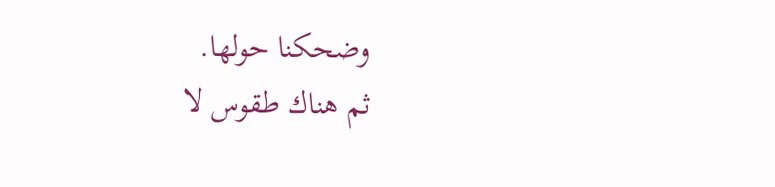وضحكنا حولها.
ثم هناك طقوس لا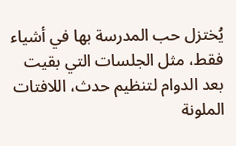يُختزل حب المدرسة بها في أشياء فقط، مثل الجلسات التي بقيت بعد الدوام لتنظيم حدث، اللافتات الملونة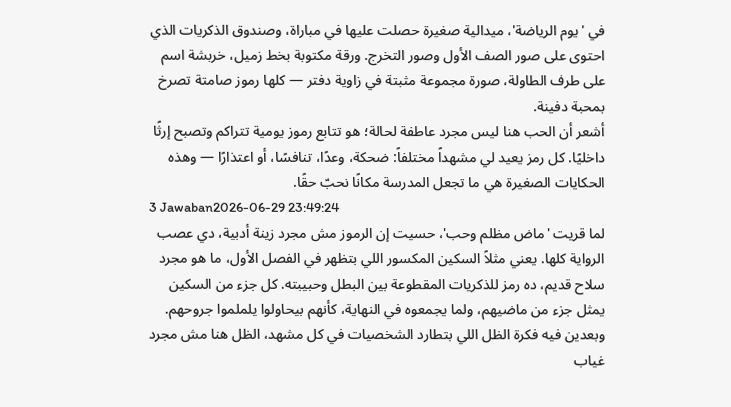في 'يوم الرياضة'، ميدالية صغيرة حصلت عليها في مباراة، وصندوق الذكريات الذي احتوى على صور الصف الأول وصور التخرج. ورقة مكتوبة بخط زميل، خربشة اسم على طرف الطاولة، صورة مجموعة مثبتة في زاوية دفتر — كلها رموز صامتة تصرخ بمحبة دفينة.
أشعر أن الحب هنا ليس مجرد عاطفة لحالة؛ هو تتابع رموز يومية تتراكم وتصبح إرثًا داخليًا. كل رمز يعيد لي مشهداً مختلفاً: ضحكة، وعدًا، تنافسًا، أو اعتذارًا — وهذه الحكايات الصغيرة هي ما تجعل المدرسة مكانًا نحبّ حقًا.
3 Jawaban2026-06-29 23:49:24
لما قريت 'ماض مظلم وحب'، حسيت إن الرموز مش مجرد زينة أدبية، دي عصب الرواية كلها. يعني مثلاً السكين المكسور اللي بتظهر في الفصل الأول، ما هو مجرد سلاح قديم، ده رمز للذكريات المقطوعة بين البطل وحبيبته. كل جزء من السكين يمثل جزء من ماضيهم، ولما يجمعوه في النهاية، كأنهم بيحاولوا يلملموا جروحهم.
وبعدين فيه فكرة الظل اللي بتطارد الشخصيات في كل مشهد، الظل هنا مش مجرد غياب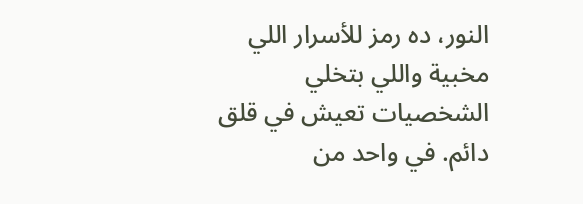النور، ده رمز للأسرار اللي مخبية واللي بتخلي الشخصيات تعيش في قلق دائم. في واحد من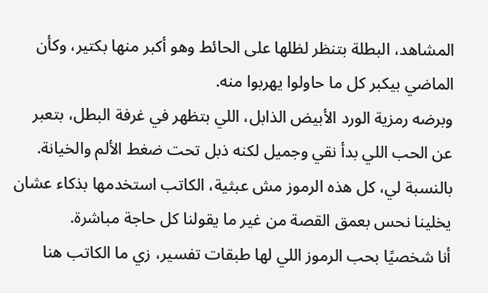المشاهد، البطلة بتنظر لظلها على الحائط وهو أكبر منها بكتير، وكأن الماضي بيكبر كل ما حاولوا يهربوا منه.
وبرضه رمزية الورد الأبيض الذابل، اللي بتظهر في غرفة البطل، بتعبر عن الحب اللي بدأ نقي وجميل لكنه ذبل تحت ضغط الألم والخيانة. بالنسبة لي، كل هذه الرموز مش عبثية، الكاتب استخدمها بذكاء عشان يخلينا نحس بعمق القصة من غير ما يقولنا كل حاجة مباشرة.
أنا شخصيًا بحب الرموز اللي لها طبقات تفسير، زي ما الكاتب هنا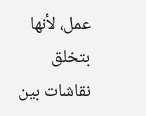عمل، لأنها بتخلق نقاشات بين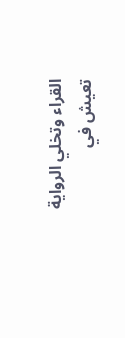القراء وتخلي الرواية تعيش في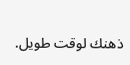ذهنك لوقت طويل.